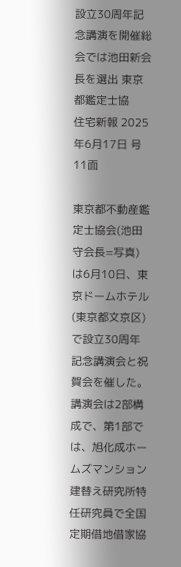設立30周年記念講演を開催総会では池田新会長を選出 東京都鑑定士協
住宅新報 2025年6月17日 号 11面

東京都不動産鑑定士協会(池田守会長=写真)は6月10日、東京ドームホテル(東京都文京区)で設立30周年記念講演会と祝賀会を催した。
講演会は2部構成で、第1部では、旭化成ホームズマンション建替え研究所特任研究員で全国定期借地借家協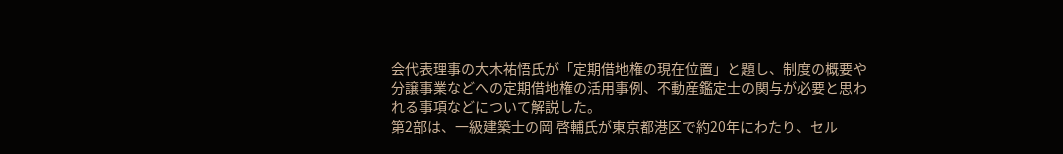会代表理事の大木祐悟氏が「定期借地権の現在位置」と題し、制度の概要や分譲事業などへの定期借地権の活用事例、不動産鑑定士の関与が必要と思われる事項などについて解説した。
第2部は、一級建築士の岡 啓輔氏が東京都港区で約20年にわたり、セル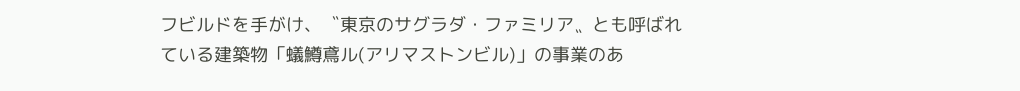フビルドを手がけ、〝東京のサグラダ・ファミリア〟とも呼ばれている建築物「蟻鱒鳶ル(アリマストンビル)」の事業のあ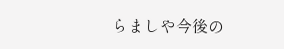らましや今後の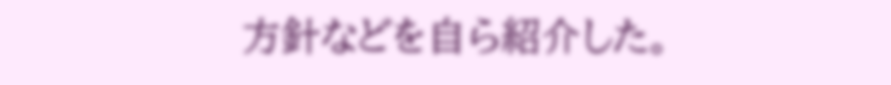方針などを自ら紹介した。